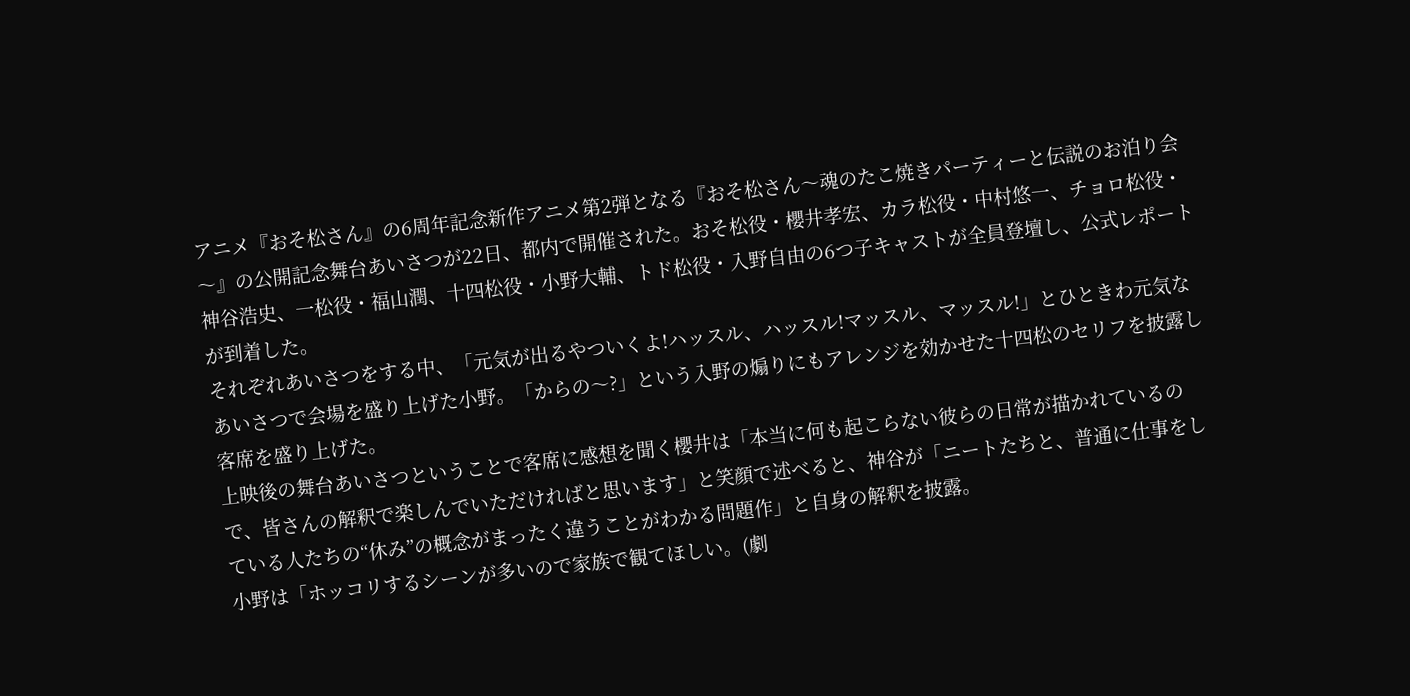アニメ『おそ松さん』の6周年記念新作アニメ第2弾となる『おそ松さん〜魂のたこ焼きパーティーと伝説のお泊り会〜』の公開記念舞台あいさつが22日、都内で開催された。おそ松役・櫻井孝宏、カラ松役・中村悠一、チョロ松役・神谷浩史、一松役・福山潤、十四松役・小野大輔、トド松役・入野自由の6つ子キャストが全員登壇し、公式レポートが到着した。
それぞれあいさつをする中、「元気が出るやついくよ!ハッスル、ハッスル!マッスル、マッスル!」とひときわ元気なあいさつで会場を盛り上げた小野。「からの〜?」という入野の煽りにもアレンジを効かせた十四松のセリフを披露し客席を盛り上げた。
上映後の舞台あいさつということで客席に感想を聞く櫻井は「本当に何も起こらない彼らの日常が描かれているので、皆さんの解釈で楽しんでいただければと思います」と笑顔で述べると、神谷が「ニートたちと、普通に仕事をしている人たちの“休み”の概念がまったく違うことがわかる問題作」と自身の解釈を披露。
小野は「ホッコリするシーンが多いので家族で観てほしい。(劇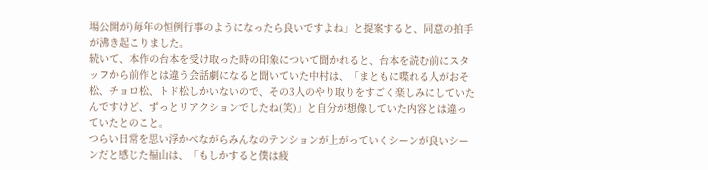場公開が)毎年の恒例行事のようになったら良いですよね」と提案すると、同意の拍手が沸き起こりました。
続いて、本作の台本を受け取った時の印象について聞かれると、台本を読む前にスタッフから前作とは違う会話劇になると聞いていた中村は、「まともに喋れる人がおそ松、チョロ松、トド松しかいないので、その3人のやり取りをすごく楽しみにしていたんですけど、ずっとリアクションでしたね(笑)」と自分が想像していた内容とは違っていたとのこと。
つらい日常を思い浮かべながらみんなのテンションが上がっていくシーンが良いシーンだと感じた福山は、「もしかすると僕は疲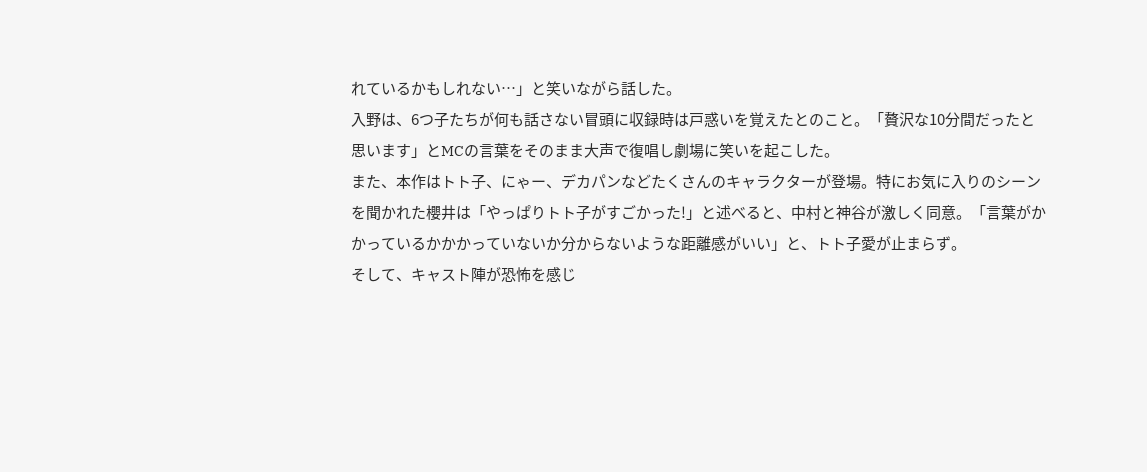れているかもしれない…」と笑いながら話した。
入野は、6つ子たちが何も話さない冒頭に収録時は戸惑いを覚えたとのこと。「贅沢な10分間だったと思います」とMCの言葉をそのまま大声で復唱し劇場に笑いを起こした。
また、本作はトト子、にゃー、デカパンなどたくさんのキャラクターが登場。特にお気に入りのシーンを聞かれた櫻井は「やっぱりトト子がすごかった!」と述べると、中村と神谷が激しく同意。「言葉がかかっているかかかっていないか分からないような距離感がいい」と、トト子愛が止まらず。
そして、キャスト陣が恐怖を感じ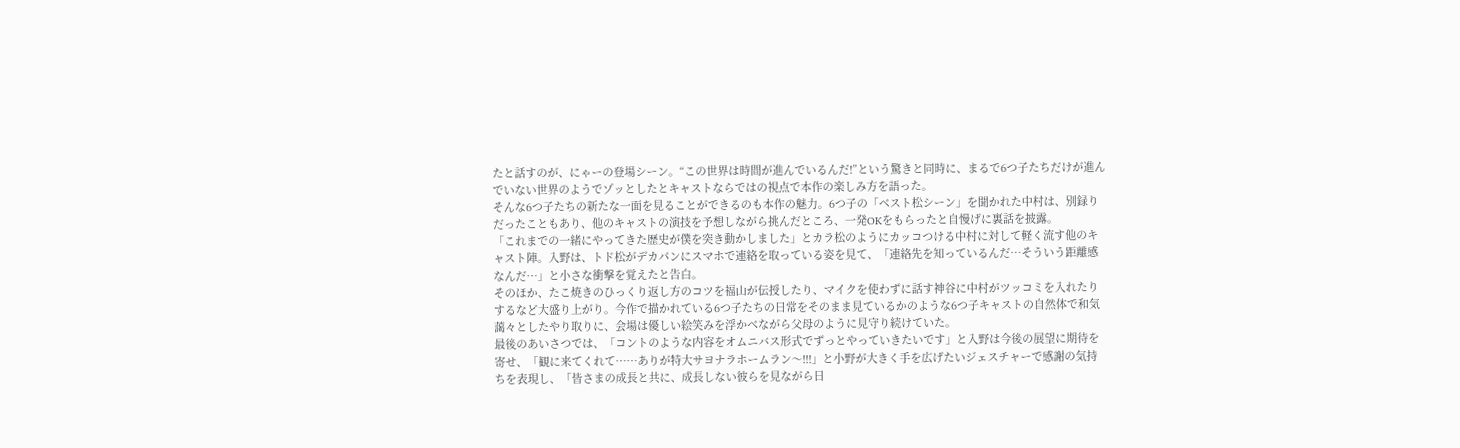たと話すのが、にゃーの登場シーン。“この世界は時間が進んでいるんだ!”という驚きと同時に、まるで6つ子たちだけが進んでいない世界のようでゾッとしたとキャストならではの視点で本作の楽しみ方を語った。
そんな6つ子たちの新たな一面を見ることができるのも本作の魅力。6つ子の「ベスト松シーン」を聞かれた中村は、別録りだったこともあり、他のキャストの演技を予想しながら挑んだところ、一発OKをもらったと自慢げに裏話を披露。
「これまでの一緒にやってきた歴史が僕を突き動かしました」とカラ松のようにカッコつける中村に対して軽く流す他のキャスト陣。入野は、トド松がデカパンにスマホで連絡を取っている姿を見て、「連絡先を知っているんだ…そういう距離感なんだ…」と小さな衝撃を覚えたと告白。
そのほか、たこ焼きのひっくり返し方のコツを福山が伝授したり、マイクを使わずに話す神谷に中村がツッコミを入れたりするなど大盛り上がり。今作で描かれている6つ子たちの日常をそのまま見ているかのような6つ子キャストの自然体で和気藹々としたやり取りに、会場は優しい絵笑みを浮かべながら父母のように見守り続けていた。
最後のあいさつでは、「コントのような内容をオムニバス形式でずっとやっていきたいです」と入野は今後の展望に期待を寄せ、「観に来てくれて……ありが特大サヨナラホームラン〜!!!」と小野が大きく手を広げたいジェスチャーで感謝の気持ちを表現し、「皆さまの成長と共に、成長しない彼らを見ながら日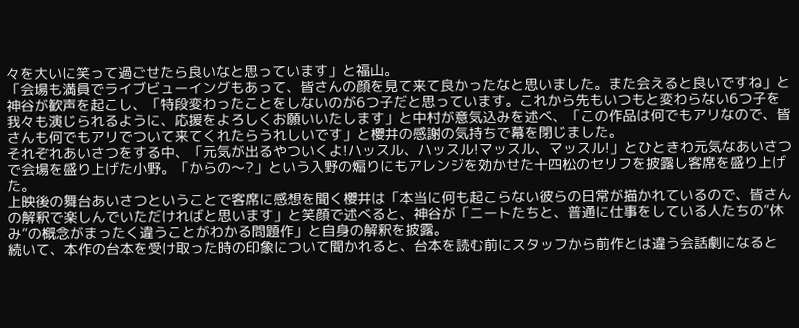々を大いに笑って過ごせたら良いなと思っています」と福山。
「会場も満員でライブビューイングもあって、皆さんの顔を見て来て良かったなと思いました。また会えると良いですね」と神谷が歓声を起こし、「特段変わったことをしないのが6つ子だと思っています。これから先もいつもと変わらない6つ子を我々も演じられるように、応援をよろしくお願いいたします」と中村が意気込みを述べ、「この作品は何でもアリなので、皆さんも何でもアリでついて来てくれたらうれしいです」と櫻井の感謝の気持ちで幕を閉じました。
それぞれあいさつをする中、「元気が出るやついくよ!ハッスル、ハッスル!マッスル、マッスル!」とひときわ元気なあいさつで会場を盛り上げた小野。「からの〜?」という入野の煽りにもアレンジを効かせた十四松のセリフを披露し客席を盛り上げた。
上映後の舞台あいさつということで客席に感想を聞く櫻井は「本当に何も起こらない彼らの日常が描かれているので、皆さんの解釈で楽しんでいただければと思います」と笑顔で述べると、神谷が「ニートたちと、普通に仕事をしている人たちの“休み”の概念がまったく違うことがわかる問題作」と自身の解釈を披露。
続いて、本作の台本を受け取った時の印象について聞かれると、台本を読む前にスタッフから前作とは違う会話劇になると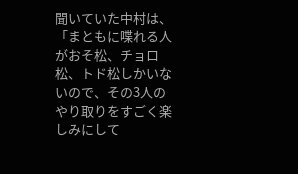聞いていた中村は、「まともに喋れる人がおそ松、チョロ松、トド松しかいないので、その3人のやり取りをすごく楽しみにして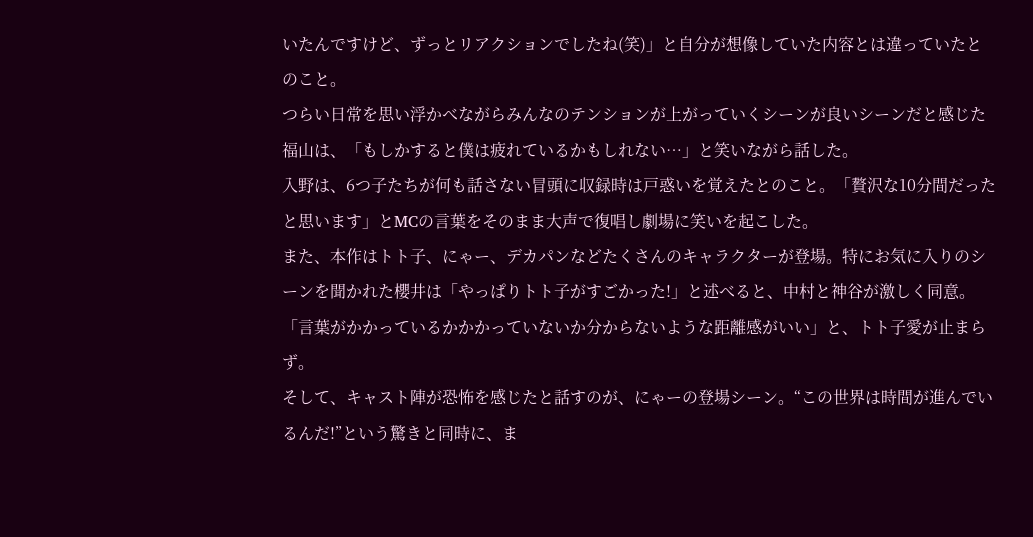いたんですけど、ずっとリアクションでしたね(笑)」と自分が想像していた内容とは違っていたとのこと。
つらい日常を思い浮かべながらみんなのテンションが上がっていくシーンが良いシーンだと感じた福山は、「もしかすると僕は疲れているかもしれない…」と笑いながら話した。
入野は、6つ子たちが何も話さない冒頭に収録時は戸惑いを覚えたとのこと。「贅沢な10分間だったと思います」とMCの言葉をそのまま大声で復唱し劇場に笑いを起こした。
また、本作はトト子、にゃー、デカパンなどたくさんのキャラクターが登場。特にお気に入りのシーンを聞かれた櫻井は「やっぱりトト子がすごかった!」と述べると、中村と神谷が激しく同意。「言葉がかかっているかかかっていないか分からないような距離感がいい」と、トト子愛が止まらず。
そして、キャスト陣が恐怖を感じたと話すのが、にゃーの登場シーン。“この世界は時間が進んでいるんだ!”という驚きと同時に、ま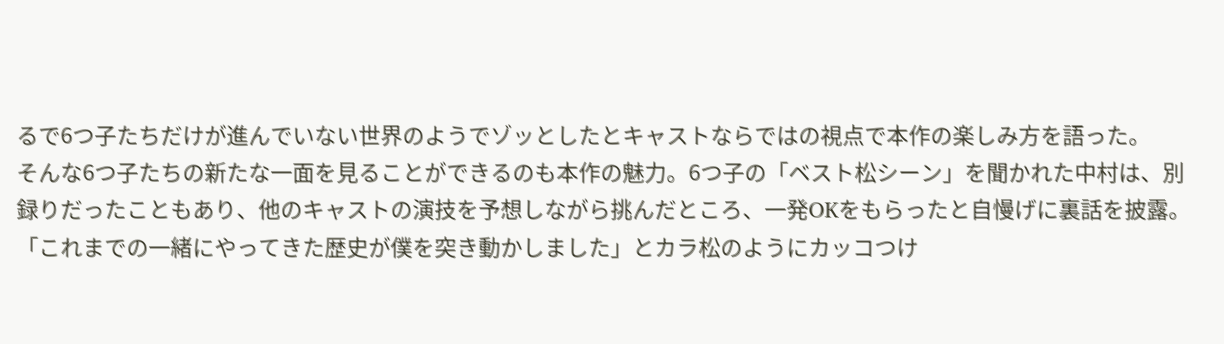るで6つ子たちだけが進んでいない世界のようでゾッとしたとキャストならではの視点で本作の楽しみ方を語った。
そんな6つ子たちの新たな一面を見ることができるのも本作の魅力。6つ子の「ベスト松シーン」を聞かれた中村は、別録りだったこともあり、他のキャストの演技を予想しながら挑んだところ、一発OKをもらったと自慢げに裏話を披露。
「これまでの一緒にやってきた歴史が僕を突き動かしました」とカラ松のようにカッコつけ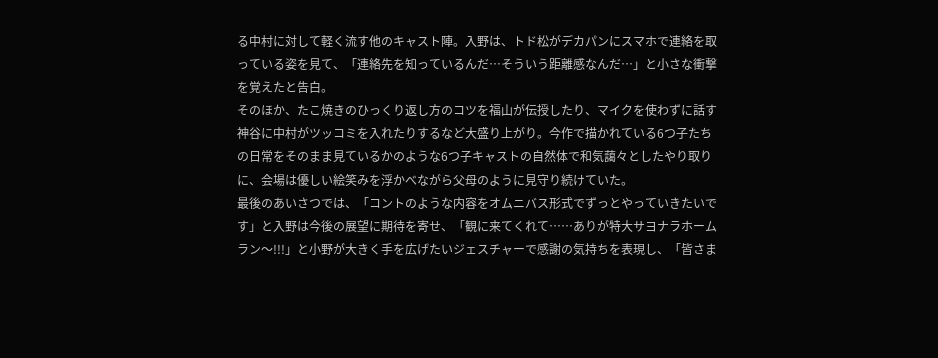る中村に対して軽く流す他のキャスト陣。入野は、トド松がデカパンにスマホで連絡を取っている姿を見て、「連絡先を知っているんだ…そういう距離感なんだ…」と小さな衝撃を覚えたと告白。
そのほか、たこ焼きのひっくり返し方のコツを福山が伝授したり、マイクを使わずに話す神谷に中村がツッコミを入れたりするなど大盛り上がり。今作で描かれている6つ子たちの日常をそのまま見ているかのような6つ子キャストの自然体で和気藹々としたやり取りに、会場は優しい絵笑みを浮かべながら父母のように見守り続けていた。
最後のあいさつでは、「コントのような内容をオムニバス形式でずっとやっていきたいです」と入野は今後の展望に期待を寄せ、「観に来てくれて……ありが特大サヨナラホームラン〜!!!」と小野が大きく手を広げたいジェスチャーで感謝の気持ちを表現し、「皆さま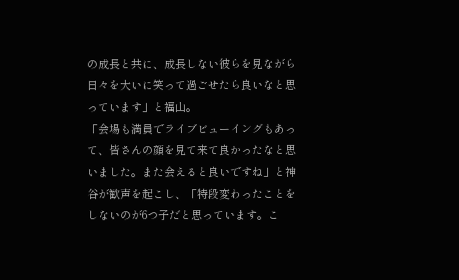の成長と共に、成長しない彼らを見ながら日々を大いに笑って過ごせたら良いなと思っています」と福山。
「会場も満員でライブビューイングもあって、皆さんの顔を見て来て良かったなと思いました。また会えると良いですね」と神谷が歓声を起こし、「特段変わったことをしないのが6つ子だと思っています。こ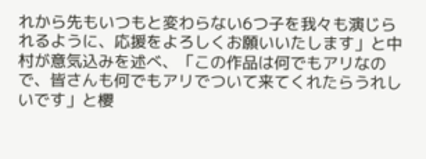れから先もいつもと変わらない6つ子を我々も演じられるように、応援をよろしくお願いいたします」と中村が意気込みを述べ、「この作品は何でもアリなので、皆さんも何でもアリでついて来てくれたらうれしいです」と櫻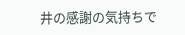井の感謝の気持ちで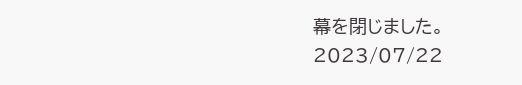幕を閉じました。
2023/07/22